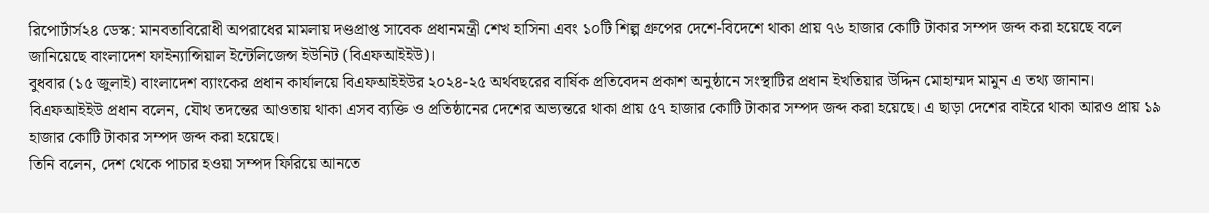রিপোর্টার্স২৪ ডেস্ক: মানবতাবিরোধী অপরাধের মামলায় দণ্ডপ্রাপ্ত সাবেক প্রধানমন্ত্রী শেখ হাসিনা এবং ১০টি শিল্প গ্রুপের দেশে-বিদেশে থাকা প্রায় ৭৬ হাজার কোটি টাকার সম্পদ জব্দ করা হয়েছে বলে জানিয়েছে বাংলাদেশ ফাইন্যান্সিয়াল ইন্টেলিজেন্স ইউনিট (বিএফআইইউ)।
বুধবার (১৫ জুলাই) বাংলাদেশ ব্যাংকের প্রধান কার্যালয়ে বিএফআইইউর ২০২৪-২৫ অর্থবছরের বার্ষিক প্রতিবেদন প্রকাশ অনুষ্ঠানে সংস্থাটির প্রধান ইখতিয়ার উদ্দিন মোহাম্মদ মামুন এ তথ্য জানান।
বিএফআইইউ প্রধান বলেন, যৌথ তদন্তের আওতায় থাকা এসব ব্যক্তি ও প্রতিষ্ঠানের দেশের অভ্যন্তরে থাকা প্রায় ৫৭ হাজার কোটি টাকার সম্পদ জব্দ করা হয়েছে। এ ছাড়া দেশের বাইরে থাকা আরও প্রায় ১৯ হাজার কোটি টাকার সম্পদ জব্দ করা হয়েছে।
তিনি বলেন, দেশ থেকে পাচার হওয়া সম্পদ ফিরিয়ে আনতে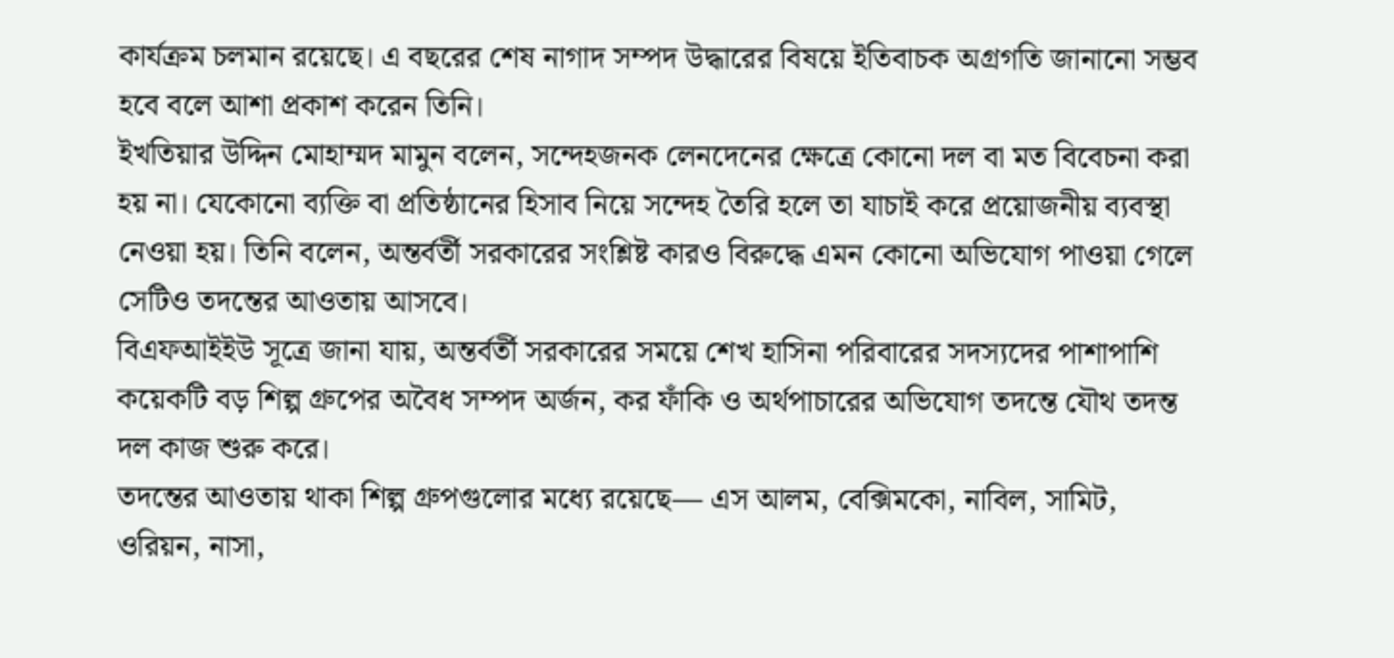কার্যক্রম চলমান রয়েছে। এ বছরের শেষ নাগাদ সম্পদ উদ্ধারের বিষয়ে ইতিবাচক অগ্রগতি জানানো সম্ভব হবে বলে আশা প্রকাশ করেন তিনি।
ইখতিয়ার উদ্দিন মোহাম্মদ মামুন বলেন, সন্দেহজনক লেনদেনের ক্ষেত্রে কোনো দল বা মত বিবেচনা করা হয় না। যেকোনো ব্যক্তি বা প্রতিষ্ঠানের হিসাব নিয়ে সন্দেহ তৈরি হলে তা যাচাই করে প্রয়োজনীয় ব্যবস্থা নেওয়া হয়। তিনি বলেন, অন্তর্বর্তী সরকারের সংশ্লিষ্ট কারও বিরুদ্ধে এমন কোনো অভিযোগ পাওয়া গেলে সেটিও তদন্তের আওতায় আসবে।
বিএফআইইউ সূত্রে জানা যায়, অন্তর্বর্তী সরকারের সময়ে শেখ হাসিনা পরিবারের সদস্যদের পাশাপাশি কয়েকটি বড় শিল্প গ্রুপের অবৈধ সম্পদ অর্জন, কর ফাঁকি ও অর্থপাচারের অভিযোগ তদন্তে যৌথ তদন্ত দল কাজ শুরু করে।
তদন্তের আওতায় থাকা শিল্প গ্রুপগুলোর মধ্যে রয়েছে— এস আলম, বেক্সিমকো, নাবিল, সামিট, ওরিয়ন, নাসা,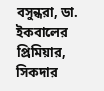বসুন্ধরা, ডা. ইকবালের প্রিমিয়ার, সিকদার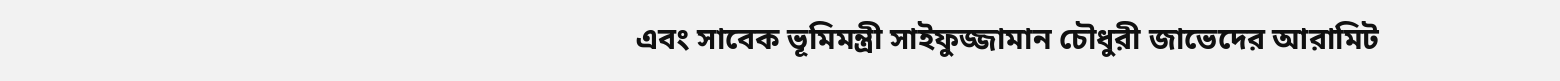এবং সাবেক ভূমিমন্ত্রী সাইফুজ্জামান চৌধুরী জাভেদের আরামিট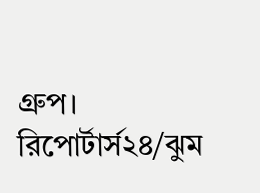গ্রুপ।
রিপোর্টার্স২৪/ঝুম